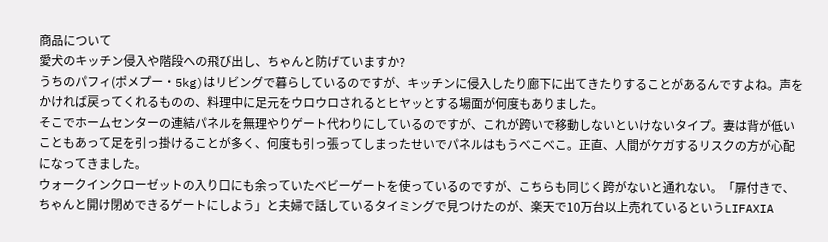商品について
愛犬のキッチン侵入や階段への飛び出し、ちゃんと防げていますか?
うちのパフィ(ポメプー・5kg)はリビングで暮らしているのですが、キッチンに侵入したり廊下に出てきたりすることがあるんですよね。声をかければ戻ってくれるものの、料理中に足元をウロウロされるとヒヤッとする場面が何度もありました。
そこでホームセンターの連結パネルを無理やりゲート代わりにしているのですが、これが跨いで移動しないといけないタイプ。妻は背が低いこともあって足を引っ掛けることが多く、何度も引っ張ってしまったせいでパネルはもうべこべこ。正直、人間がケガするリスクの方が心配になってきました。
ウォークインクローゼットの入り口にも余っていたベビーゲートを使っているのですが、こちらも同じく跨がないと通れない。「扉付きで、ちゃんと開け閉めできるゲートにしよう」と夫婦で話しているタイミングで見つけたのが、楽天で10万台以上売れているというLIFAXIA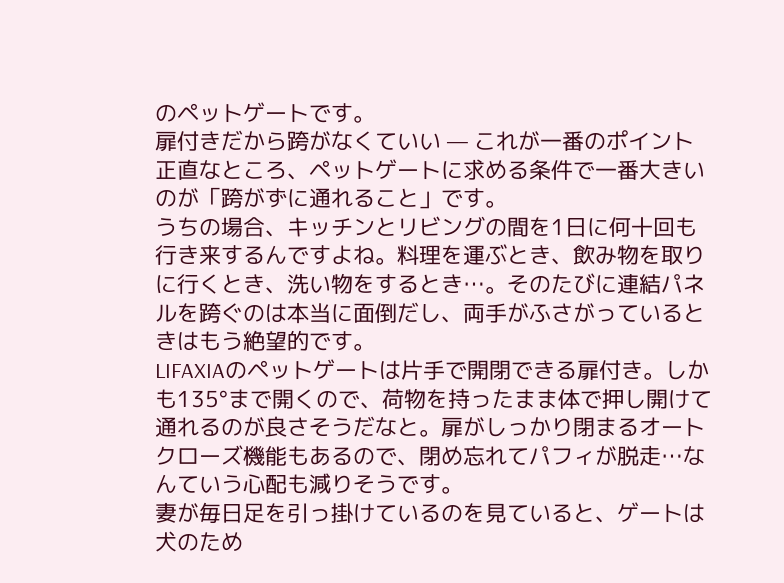のペットゲートです。
扉付きだから跨がなくていい — これが一番のポイント
正直なところ、ペットゲートに求める条件で一番大きいのが「跨がずに通れること」です。
うちの場合、キッチンとリビングの間を1日に何十回も行き来するんですよね。料理を運ぶとき、飲み物を取りに行くとき、洗い物をするとき…。そのたびに連結パネルを跨ぐのは本当に面倒だし、両手がふさがっているときはもう絶望的です。
LIFAXIAのペットゲートは片手で開閉できる扉付き。しかも135°まで開くので、荷物を持ったまま体で押し開けて通れるのが良さそうだなと。扉がしっかり閉まるオートクローズ機能もあるので、閉め忘れてパフィが脱走…なんていう心配も減りそうです。
妻が毎日足を引っ掛けているのを見ていると、ゲートは犬のため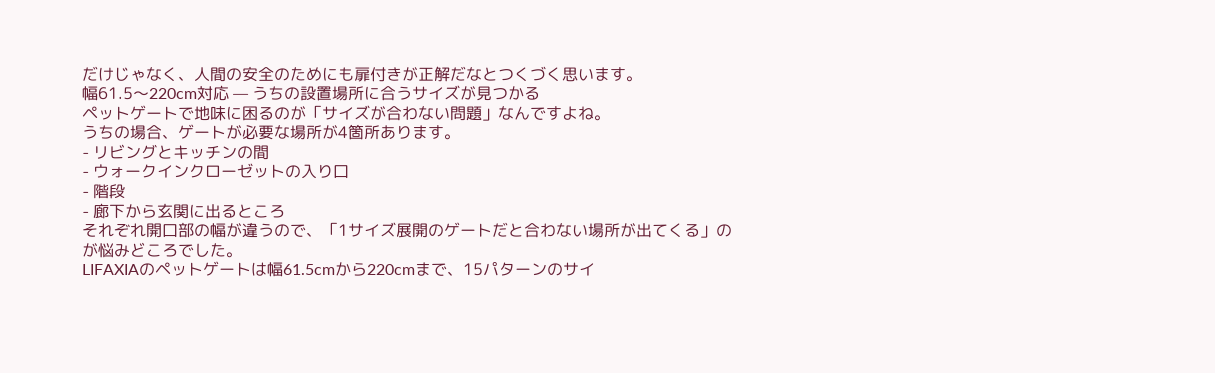だけじゃなく、人間の安全のためにも扉付きが正解だなとつくづく思います。
幅61.5〜220cm対応 — うちの設置場所に合うサイズが見つかる
ペットゲートで地味に困るのが「サイズが合わない問題」なんですよね。
うちの場合、ゲートが必要な場所が4箇所あります。
- リビングとキッチンの間
- ウォークインクローゼットの入り口
- 階段
- 廊下から玄関に出るところ
それぞれ開口部の幅が違うので、「1サイズ展開のゲートだと合わない場所が出てくる」のが悩みどころでした。
LIFAXIAのペットゲートは幅61.5cmから220cmまで、15パターンのサイ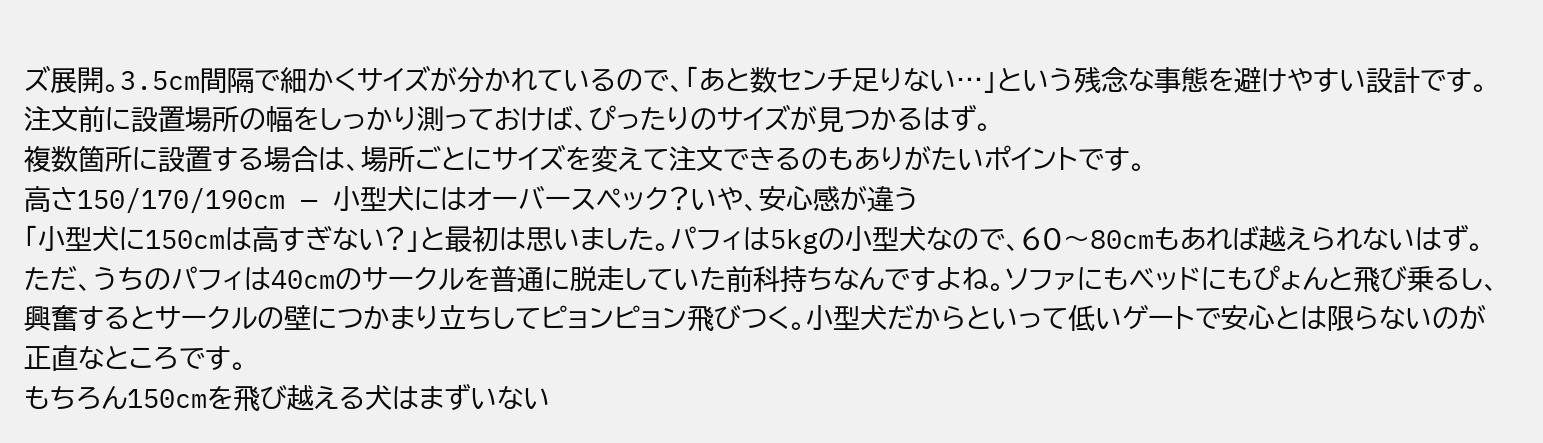ズ展開。3.5cm間隔で細かくサイズが分かれているので、「あと数センチ足りない…」という残念な事態を避けやすい設計です。注文前に設置場所の幅をしっかり測っておけば、ぴったりのサイズが見つかるはず。
複数箇所に設置する場合は、場所ごとにサイズを変えて注文できるのもありがたいポイントです。
高さ150/170/190cm — 小型犬にはオーバースペック?いや、安心感が違う
「小型犬に150cmは高すぎない?」と最初は思いました。パフィは5kgの小型犬なので、60〜80cmもあれば越えられないはず。
ただ、うちのパフィは40cmのサークルを普通に脱走していた前科持ちなんですよね。ソファにもベッドにもぴょんと飛び乗るし、興奮するとサークルの壁につかまり立ちしてピョンピョン飛びつく。小型犬だからといって低いゲートで安心とは限らないのが正直なところです。
もちろん150cmを飛び越える犬はまずいない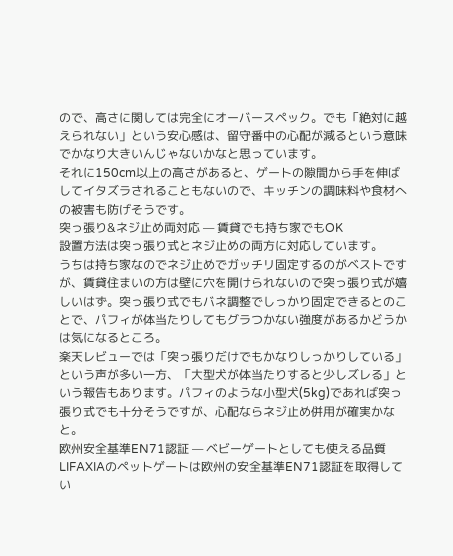ので、高さに関しては完全にオーバースペック。でも「絶対に越えられない」という安心感は、留守番中の心配が減るという意味でかなり大きいんじゃないかなと思っています。
それに150cm以上の高さがあると、ゲートの隙間から手を伸ばしてイタズラされることもないので、キッチンの調味料や食材への被害も防げそうです。
突っ張り&ネジ止め両対応 — 賃貸でも持ち家でもOK
設置方法は突っ張り式とネジ止めの両方に対応しています。
うちは持ち家なのでネジ止めでガッチリ固定するのがベストですが、賃貸住まいの方は壁に穴を開けられないので突っ張り式が嬉しいはず。突っ張り式でもバネ調整でしっかり固定できるとのことで、パフィが体当たりしてもグラつかない強度があるかどうかは気になるところ。
楽天レビューでは「突っ張りだけでもかなりしっかりしている」という声が多い一方、「大型犬が体当たりすると少しズレる」という報告もあります。パフィのような小型犬(5kg)であれば突っ張り式でも十分そうですが、心配ならネジ止め併用が確実かなと。
欧州安全基準EN71認証 — ベビーゲートとしても使える品質
LIFAXIAのペットゲートは欧州の安全基準EN71認証を取得してい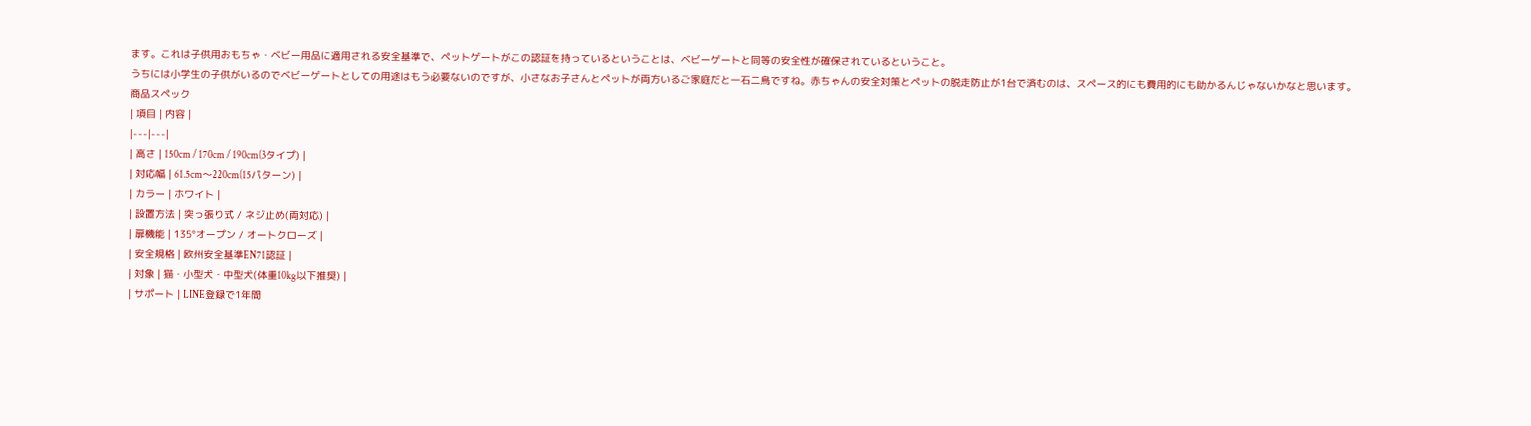ます。これは子供用おもちゃ・ベビー用品に適用される安全基準で、ペットゲートがこの認証を持っているということは、ベビーゲートと同等の安全性が確保されているということ。
うちには小学生の子供がいるのでベビーゲートとしての用途はもう必要ないのですが、小さなお子さんとペットが両方いるご家庭だと一石二鳥ですね。赤ちゃんの安全対策とペットの脱走防止が1台で済むのは、スペース的にも費用的にも助かるんじゃないかなと思います。
商品スペック
| 項目 | 内容 |
|---|---|
| 高さ | 150cm / 170cm / 190cm(3タイプ) |
| 対応幅 | 61.5cm〜220cm(15パターン) |
| カラー | ホワイト |
| 設置方法 | 突っ張り式 / ネジ止め(両対応) |
| 扉機能 | 135°オープン / オートクローズ |
| 安全規格 | 欧州安全基準EN71認証 |
| 対象 | 猫・小型犬・中型犬(体重10kg以下推奨) |
| サポート | LINE登録で1年間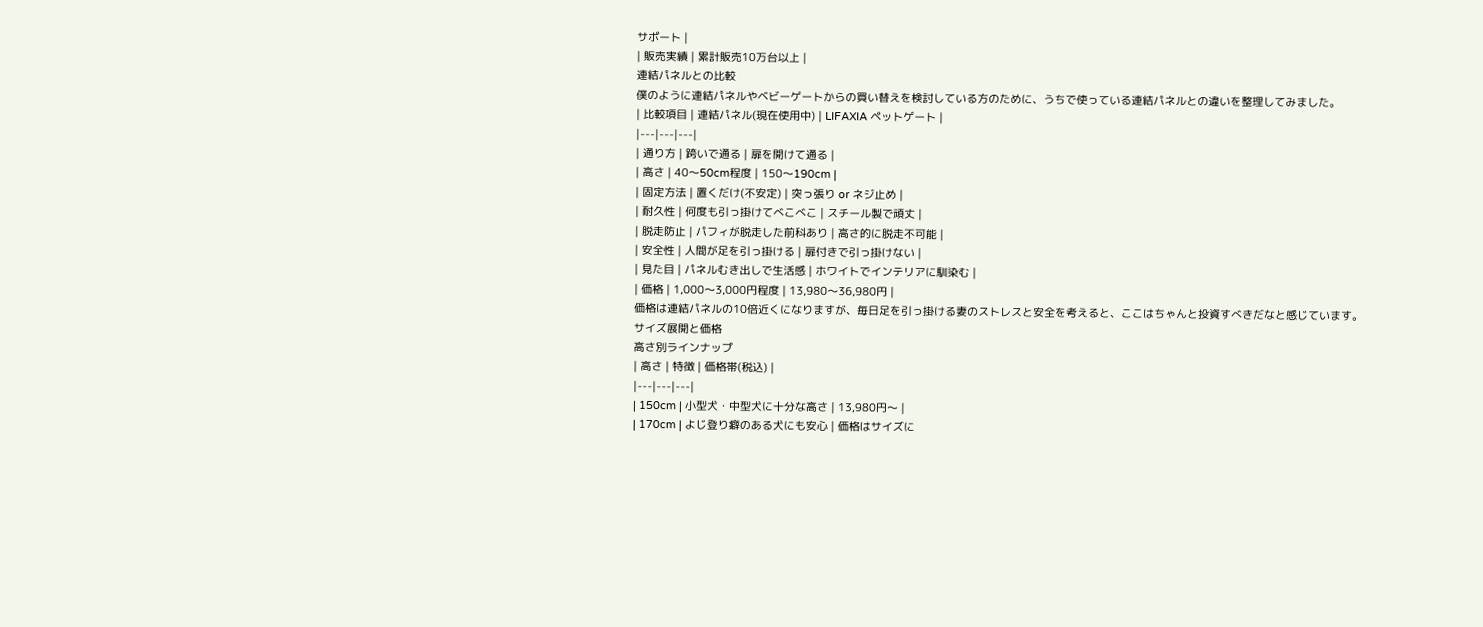サポート |
| 販売実績 | 累計販売10万台以上 |
連結パネルとの比較
僕のように連結パネルやベビーゲートからの買い替えを検討している方のために、うちで使っている連結パネルとの違いを整理してみました。
| 比較項目 | 連結パネル(現在使用中) | LIFAXIA ペットゲート |
|---|---|---|
| 通り方 | 跨いで通る | 扉を開けて通る |
| 高さ | 40〜50cm程度 | 150〜190cm |
| 固定方法 | 置くだけ(不安定) | 突っ張り or ネジ止め |
| 耐久性 | 何度も引っ掛けてべこべこ | スチール製で頑丈 |
| 脱走防止 | パフィが脱走した前科あり | 高さ的に脱走不可能 |
| 安全性 | 人間が足を引っ掛ける | 扉付きで引っ掛けない |
| 見た目 | パネルむき出しで生活感 | ホワイトでインテリアに馴染む |
| 価格 | 1,000〜3,000円程度 | 13,980〜36,980円 |
価格は連結パネルの10倍近くになりますが、毎日足を引っ掛ける妻のストレスと安全を考えると、ここはちゃんと投資すべきだなと感じています。
サイズ展開と価格
高さ別ラインナップ
| 高さ | 特徴 | 価格帯(税込) |
|---|---|---|
| 150cm | 小型犬・中型犬に十分な高さ | 13,980円〜 |
| 170cm | よじ登り癖のある犬にも安心 | 価格はサイズに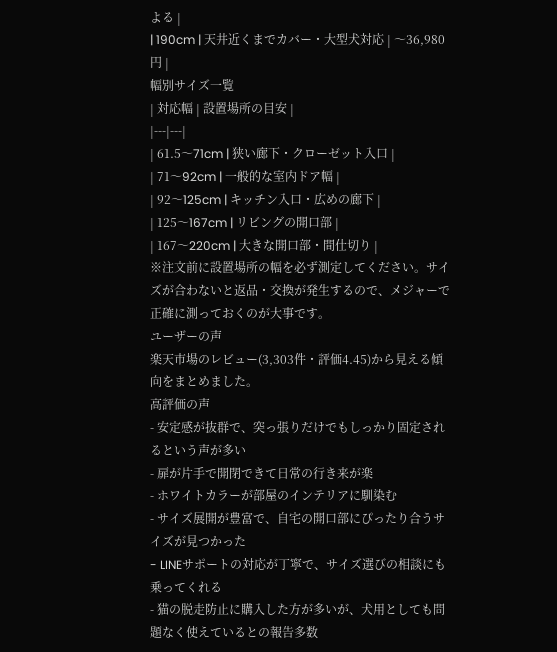よる |
| 190cm | 天井近くまでカバー・大型犬対応 | 〜36,980円 |
幅別サイズ一覧
| 対応幅 | 設置場所の目安 |
|---|---|
| 61.5〜71cm | 狭い廊下・クローゼット入口 |
| 71〜92cm | 一般的な室内ドア幅 |
| 92〜125cm | キッチン入口・広めの廊下 |
| 125〜167cm | リビングの開口部 |
| 167〜220cm | 大きな開口部・間仕切り |
※注文前に設置場所の幅を必ず測定してください。サイズが合わないと返品・交換が発生するので、メジャーで正確に測っておくのが大事です。
ユーザーの声
楽天市場のレビュー(3,303件・評価4.45)から見える傾向をまとめました。
高評価の声
- 安定感が抜群で、突っ張りだけでもしっかり固定されるという声が多い
- 扉が片手で開閉できて日常の行き来が楽
- ホワイトカラーが部屋のインテリアに馴染む
- サイズ展開が豊富で、自宅の開口部にぴったり合うサイズが見つかった
- LINEサポートの対応が丁寧で、サイズ選びの相談にも乗ってくれる
- 猫の脱走防止に購入した方が多いが、犬用としても問題なく使えているとの報告多数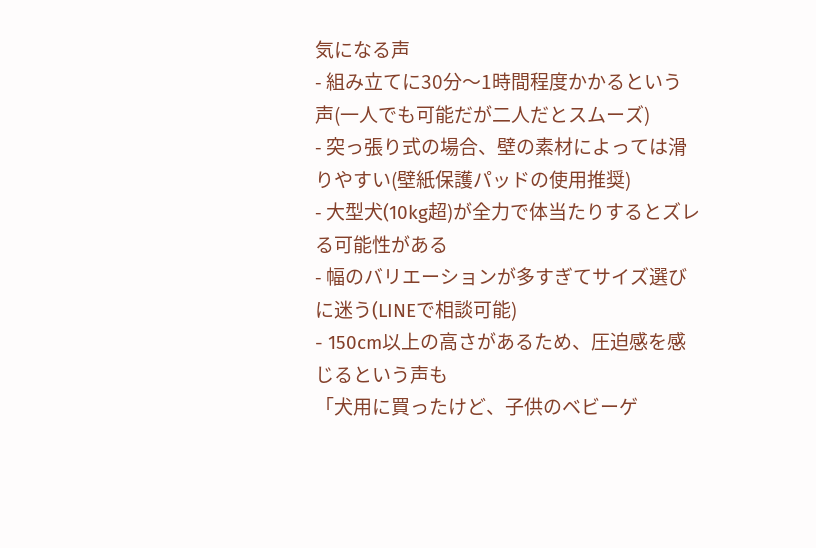気になる声
- 組み立てに30分〜1時間程度かかるという声(一人でも可能だが二人だとスムーズ)
- 突っ張り式の場合、壁の素材によっては滑りやすい(壁紙保護パッドの使用推奨)
- 大型犬(10kg超)が全力で体当たりするとズレる可能性がある
- 幅のバリエーションが多すぎてサイズ選びに迷う(LINEで相談可能)
- 150cm以上の高さがあるため、圧迫感を感じるという声も
「犬用に買ったけど、子供のベビーゲ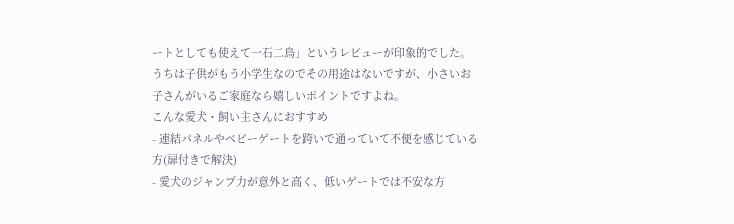ートとしても使えて一石二鳥」というレビューが印象的でした。うちは子供がもう小学生なのでその用途はないですが、小さいお子さんがいるご家庭なら嬉しいポイントですよね。
こんな愛犬・飼い主さんにおすすめ
- 連結パネルやベビーゲートを跨いで通っていて不便を感じている方(扉付きで解決)
- 愛犬のジャンプ力が意外と高く、低いゲートでは不安な方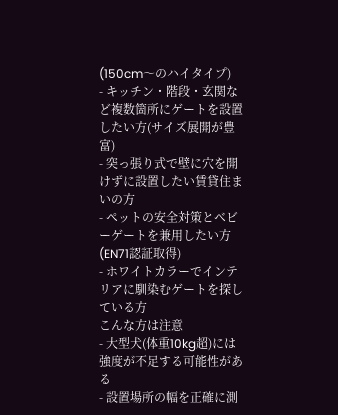(150cm〜のハイタイプ)
- キッチン・階段・玄関など複数箇所にゲートを設置したい方(サイズ展開が豊富)
- 突っ張り式で壁に穴を開けずに設置したい賃貸住まいの方
- ペットの安全対策とベビーゲートを兼用したい方(EN71認証取得)
- ホワイトカラーでインテリアに馴染むゲートを探している方
こんな方は注意
- 大型犬(体重10kg超)には強度が不足する可能性がある
- 設置場所の幅を正確に測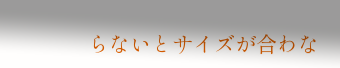らないとサイズが合わな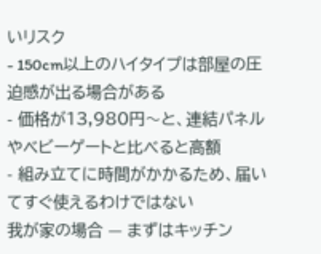いリスク
- 150cm以上のハイタイプは部屋の圧迫感が出る場合がある
- 価格が13,980円〜と、連結パネルやベビーゲートと比べると高額
- 組み立てに時間がかかるため、届いてすぐ使えるわけではない
我が家の場合 — まずはキッチン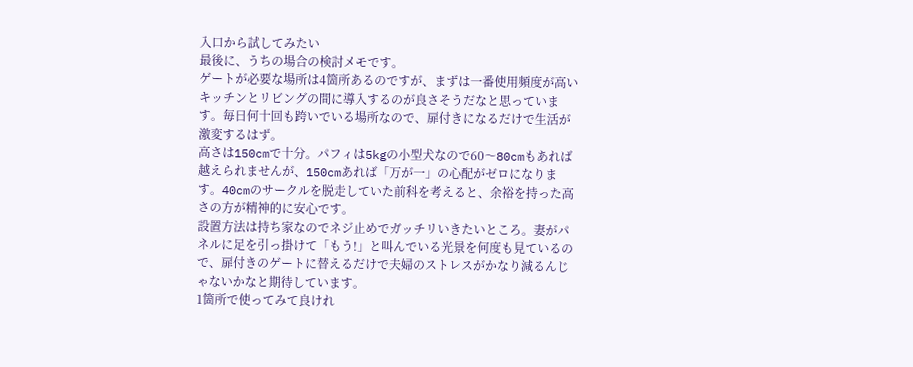入口から試してみたい
最後に、うちの場合の検討メモです。
ゲートが必要な場所は4箇所あるのですが、まずは一番使用頻度が高いキッチンとリビングの間に導入するのが良さそうだなと思っています。毎日何十回も跨いでいる場所なので、扉付きになるだけで生活が激変するはず。
高さは150cmで十分。パフィは5kgの小型犬なので60〜80cmもあれば越えられませんが、150cmあれば「万が一」の心配がゼロになります。40cmのサークルを脱走していた前科を考えると、余裕を持った高さの方が精神的に安心です。
設置方法は持ち家なのでネジ止めでガッチリいきたいところ。妻がパネルに足を引っ掛けて「もう!」と叫んでいる光景を何度も見ているので、扉付きのゲートに替えるだけで夫婦のストレスがかなり減るんじゃないかなと期待しています。
1箇所で使ってみて良けれ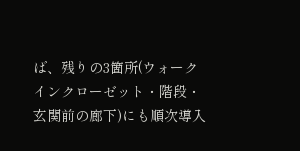ば、残りの3箇所(ウォークインクローゼット・階段・玄関前の廊下)にも順次導入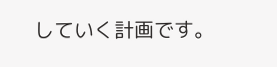していく計画です。